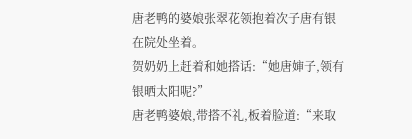唐老鸭的婆娘张翠花领抱着次子唐有银在院处坐着。
贺奶奶上赶着和她搭话:“她唐婶子,领有银晒太阳呢?”
唐老鸭婆娘,带搭不礼,板着脸道:“来取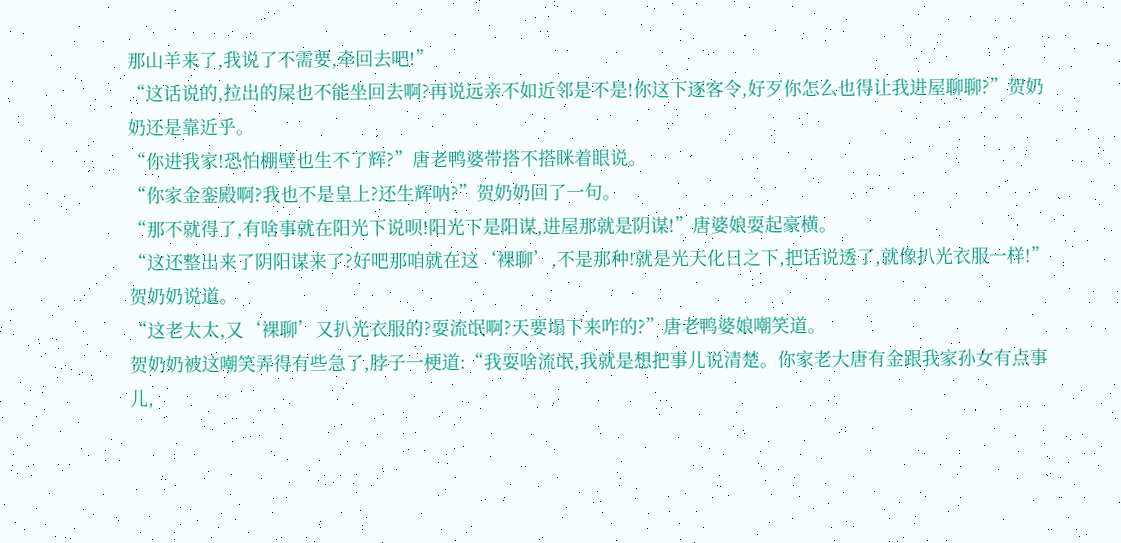那山羊来了,我说了不需要,牵回去吧!”
“这话说的,拉出的屎也不能坐回去啊?再说远亲不如近邻是不是!你这下逐客令,好歹你怎么也得让我进屋聊聊?”贺奶奶还是靠近乎。
“你进我家!恐怕棚壁也生不了辉?”唐老鸭婆带搭不搭眯着眼说。
“你家金銮殿啊?我也不是皇上?还生辉呐?”贺奶奶回了一句。
“那不就得了,有啥事就在阳光下说呗!阳光下是阳谋,进屋那就是阴谋!”唐婆娘耍起豪横。
“这还整出来了阴阳谋来了?好吧那咱就在这‘裸聊’,不是那种!就是光天化日之下,把话说透了,就像扒光衣服一样!”贺奶奶说道。
“这老太太,又‘裸聊’又扒光衣服的?耍流氓啊?天要塌下来咋的?”唐老鸭婆娘嘲笑道。
贺奶奶被这嘲笑弄得有些急了,脖子一梗道:“我耍啥流氓,我就是想把事儿说清楚。你家老大唐有金跟我家孙女有点事儿,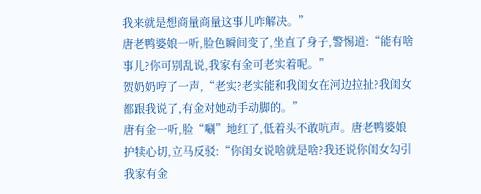我来就是想商量商量这事儿咋解决。”
唐老鸭婆娘一听,脸色瞬间变了,坐直了身子,警惕道:“能有啥事儿?你可别乱说,我家有金可老实着呢。”
贺奶奶哼了一声,“老实?老实能和我闺女在河边拉扯?我闺女都跟我说了,有金对她动手动脚的。”
唐有金一听,脸“唰”地红了,低着头不敢吭声。唐老鸭婆娘护犊心切,立马反驳:“你闺女说啥就是啥?我还说你闺女勾引我家有金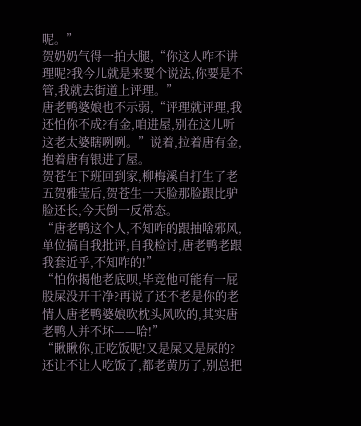呢。”
贺奶奶气得一拍大腿,“你这人咋不讲理呢?我今儿就是来要个说法,你要是不管,我就去街道上评理。”
唐老鸭婆娘也不示弱,“评理就评理,我还怕你不成?有金,咱进屋,别在这儿听这老太婆瞎咧咧。”说着,拉着唐有金,抱着唐有银进了屋。
贺苍玍下班回到家,柳梅溪自打生了老五贺雅莹后,贺苍生一天脸那脸跟比驴脸还长,今天倒一反常态。
“唐老鸭这个人,不知咋的跟抽啥邪风,单位搞自我批评,自我检讨,唐老鸭老跟我套近乎,不知咋的!”
“怕你揭他老底呗,毕竞他可能有一屁股屎没开干净?再说了还不老是你的老情人唐老鸭婆娘吹枕头风吹的,其实唐老鸭人并不坏——哈!”
“瞅瞅你,正吃饭呢!又是屎又是尿的?还让不让人吃饭了,都老黄历了,别总把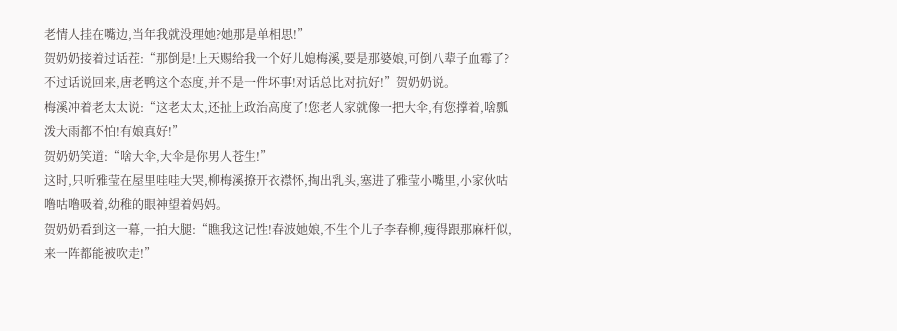老情人挂在嘴边,当年我就没理她?她那是单相思!”
贺奶奶接着过话茬:“那倒是!上天赐给我一个好儿媳梅溪,要是那婆娘,可倒八辈子血霉了?不过话说回来,唐老鸭这个态度,并不是一件坏事!对话总比对抗好!”贺奶奶说。
梅溪冲着老太太说:“这老太太,还扯上政治高度了!您老人家就像一把大伞,有您撑着,啥瓢泼大雨都不怕!有娘真好!”
贺奶奶笑道:“啥大伞,大伞是你男人苍生!”
这时,只听雅莹在屋里哇哇大哭,柳梅溪撩开衣襟怀,掏出乳头,塞进了雅莹小嘴里,小家伙咕噜咕噜吸着,幼稚的眼神望着妈妈。
贺奶奶看到这一幕,一拍大腿:“瞧我这记性!春波她娘,不生个儿子李春柳,瘦得跟那麻杆似,来一阵都能被吹走!”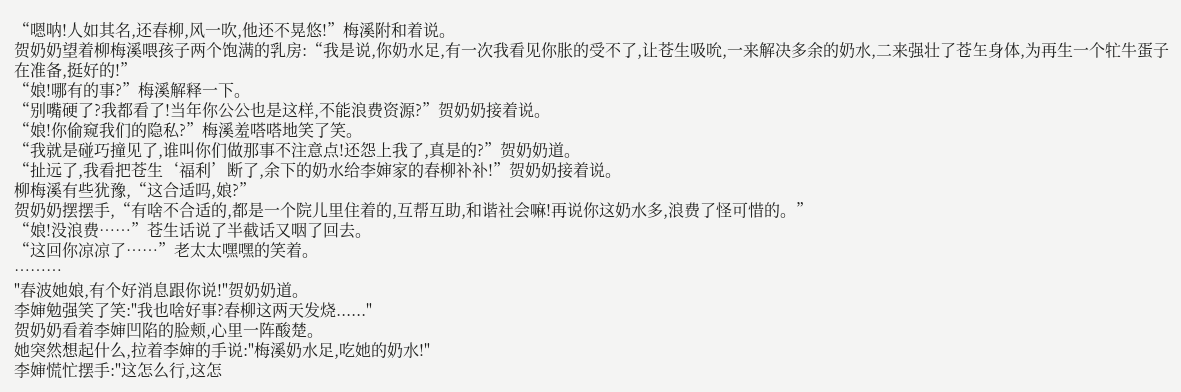“嗯呐!人如其名,还春柳,风一吹,他还不晃悠!”梅溪附和着说。
贺奶奶望着柳梅溪喂孩子两个饱满的乳房:“我是说,你奶水足,有一次我看见你胀的受不了,让苍生吸吮,一来解决多余的奶水,二来强壮了苍玍身体,为再生一个牤牛蛋子在准备,挺好的!”
“娘!哪有的事?”梅溪解释一下。
“别嘴硬了?我都看了!当年你公公也是这样,不能浪费资源?”贺奶奶接着说。
“娘!你偷窥我们的隐私?”梅溪羞嗒嗒地笑了笑。
“我就是碰巧撞见了,谁叫你们做那事不注意点!还怨上我了,真是的?”贺奶奶道。
“扯远了,我看把苍生‘福利’断了,余下的奶水给李婶家的春柳补补!”贺奶奶接着说。
柳梅溪有些犹豫,“这合适吗,娘?”
贺奶奶摆摆手,“有啥不合适的,都是一个院儿里住着的,互帮互助,和谐社会嘛!再说你这奶水多,浪费了怪可惜的。”
“娘!没浪费……”苍生话说了半截话又咽了回去。
“这回你凉凉了……”老太太嘿嘿的笑着。
………
"春波她娘,有个好消息跟你说!"贺奶奶道。
李婶勉强笑了笑:"我也啥好事?春柳这两天发烧......"
贺奶奶看着李婶凹陷的脸颊,心里一阵酸楚。
她突然想起什么,拉着李婶的手说:"梅溪奶水足,吃她的奶水!"
李婶慌忙摆手:"这怎么行,这怎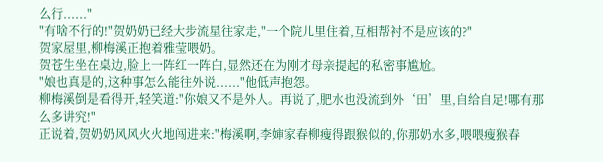么行......"
"有啥不行的!"贺奶奶已经大步流星往家走,"一个院儿里住着,互相帮衬不是应该的?"
贺家屋里,柳梅溪正抱着雅莹喂奶。
贺苍生坐在桌边,脸上一阵红一阵白,显然还在为刚才母亲提起的私密事尴尬。
"娘也真是的,这种事怎么能往外说......"他低声抱怨。
柳梅溪倒是看得开,轻笑道:"你娘又不是外人。再说了,肥水也没流到外‘田’里,自给自足!哪有那么多讲究!"
正说着,贺奶奶风风火火地闯进来:"梅溪啊,李婶家春柳瘦得跟猴似的,你那奶水多,喂喂瘦猴春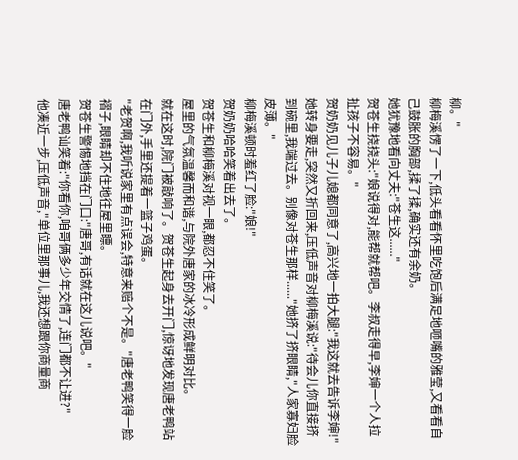柳。"
柳梅溪愣了一下,低头看看怀里吃饱后满足地咂嘴的雅莹,又看看自己鼓胀的胸部,揉了揉,确实还有余奶。
她犹豫地看向丈夫:"苍生这......"
贺苍生挠挠头:"娘说得对,能帮就帮吧。李叔走得早,李婶一个人拉扯孩子不容易。"
贺奶奶见儿子儿媳都同意了,高兴地一拍大腿:"我这就去告诉李婶!"
她转身要走,突然又折回来,压低声音对柳梅溪说:"待会儿你直接挤到碗里,我端过去。别像对苍生那样......"她挤了挤眼睛,"人家寡妇脸皮薄。"
柳梅溪顿时羞红了脸:"娘!"
贺奶奶哈哈笑着出去了。
贺苍生和柳梅溪对视一眼,都忍不住笑了。
屋里的气氛温馨而和谐,与院外唐家的冰冷形成鲜明对比。
就在这时,院门被敲响了。贺苍生起身去开门,惊讶地发现唐老鸭站在门外,手里还提着一篮子鸡蛋。
"老贺啊,我听说家里有点误会,特意来赔个不是。"唐老鸭笑得一脸褶子,眼睛却不住地往屋里瞟。
贺苍生警惕地挡在门口:"唐哥,有话就在这儿说吧。"
唐老鸭讪笑着:"你看你,咱哥俩多少年交情了,连门都不让进?"
他凑近一步,压低声音,"单位里那事儿,我还想跟你商量商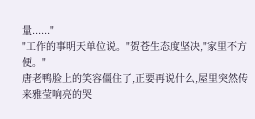量......"
"工作的事明天单位说。"贺苍生态度坚决,"家里不方便。"
唐老鸭脸上的笑容僵住了,正要再说什么,屋里突然传来雅莹响亮的哭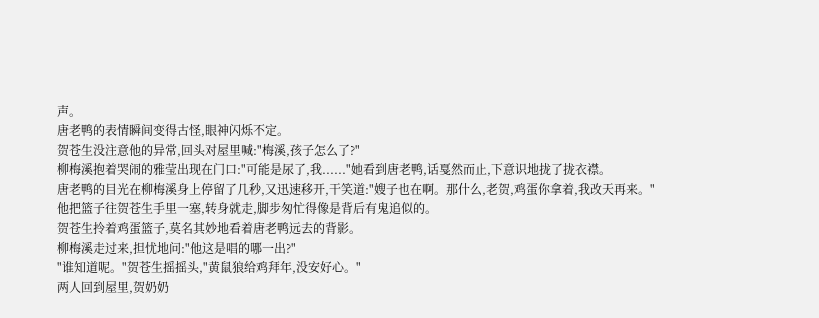声。
唐老鸭的表情瞬间变得古怪,眼神闪烁不定。
贺苍生没注意他的异常,回头对屋里喊:"梅溪,孩子怎么了?"
柳梅溪抱着哭闹的雅莹出现在门口:"可能是尿了,我......"她看到唐老鸭,话戛然而止,下意识地拢了拢衣襟。
唐老鸭的目光在柳梅溪身上停留了几秒,又迅速移开,干笑道:"嫂子也在啊。那什么,老贺,鸡蛋你拿着,我改天再来。"
他把篮子往贺苍生手里一塞,转身就走,脚步匆忙得像是背后有鬼追似的。
贺苍生拎着鸡蛋篮子,莫名其妙地看着唐老鸭远去的背影。
柳梅溪走过来,担忧地问:"他这是唱的哪一出?"
"谁知道呢。"贺苍生摇摇头,"黄鼠狼给鸡拜年,没安好心。"
两人回到屋里,贺奶奶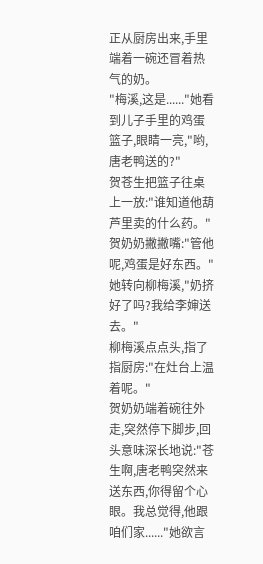正从厨房出来,手里端着一碗还冒着热气的奶。
"梅溪,这是......"她看到儿子手里的鸡蛋篮子,眼睛一亮,"哟,唐老鸭送的?"
贺苍生把篮子往桌上一放:"谁知道他葫芦里卖的什么药。"
贺奶奶撇撇嘴:"管他呢,鸡蛋是好东西。"她转向柳梅溪,"奶挤好了吗?我给李婶送去。"
柳梅溪点点头,指了指厨房:"在灶台上温着呢。"
贺奶奶端着碗往外走,突然停下脚步,回头意味深长地说:"苍生啊,唐老鸭突然来送东西,你得留个心眼。我总觉得,他跟咱们家......"她欲言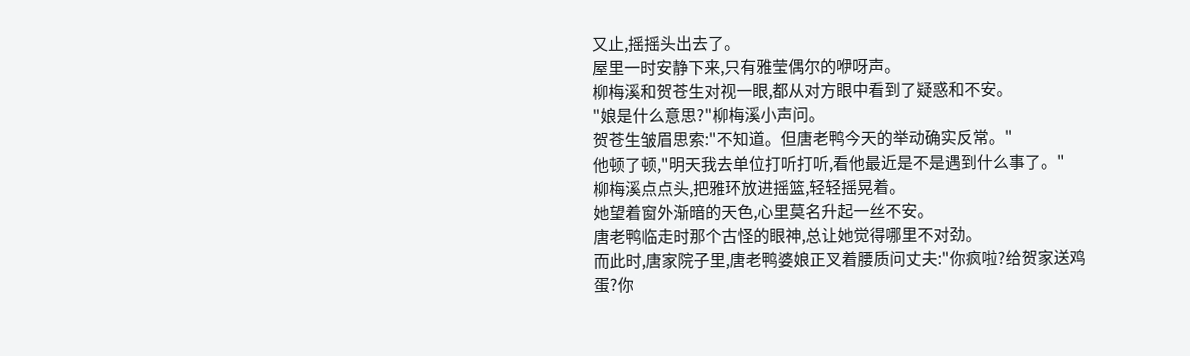又止,摇摇头出去了。
屋里一时安静下来,只有雅莹偶尔的咿呀声。
柳梅溪和贺苍生对视一眼,都从对方眼中看到了疑惑和不安。
"娘是什么意思?"柳梅溪小声问。
贺苍生皱眉思索:"不知道。但唐老鸭今天的举动确实反常。"
他顿了顿,"明天我去单位打听打听,看他最近是不是遇到什么事了。"
柳梅溪点点头,把雅环放进摇篮,轻轻摇晃着。
她望着窗外渐暗的天色,心里莫名升起一丝不安。
唐老鸭临走时那个古怪的眼神,总让她觉得哪里不对劲。
而此时,唐家院子里,唐老鸭婆娘正叉着腰质问丈夫:"你疯啦?给贺家送鸡蛋?你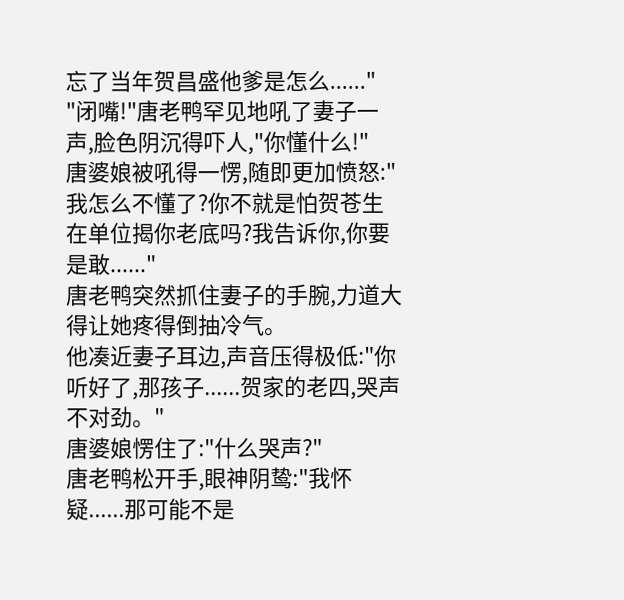忘了当年贺昌盛他爹是怎么......"
"闭嘴!"唐老鸭罕见地吼了妻子一声,脸色阴沉得吓人,"你懂什么!"
唐婆娘被吼得一愣,随即更加愤怒:"我怎么不懂了?你不就是怕贺苍生在单位揭你老底吗?我告诉你,你要是敢......"
唐老鸭突然抓住妻子的手腕,力道大得让她疼得倒抽冷气。
他凑近妻子耳边,声音压得极低:"你听好了,那孩子......贺家的老四,哭声不对劲。"
唐婆娘愣住了:"什么哭声?"
唐老鸭松开手,眼神阴鸷:"我怀疑......那可能不是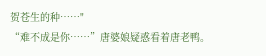贺苍生的种……"
“难不成是你……”唐婆娘疑惑看着唐老鸭。